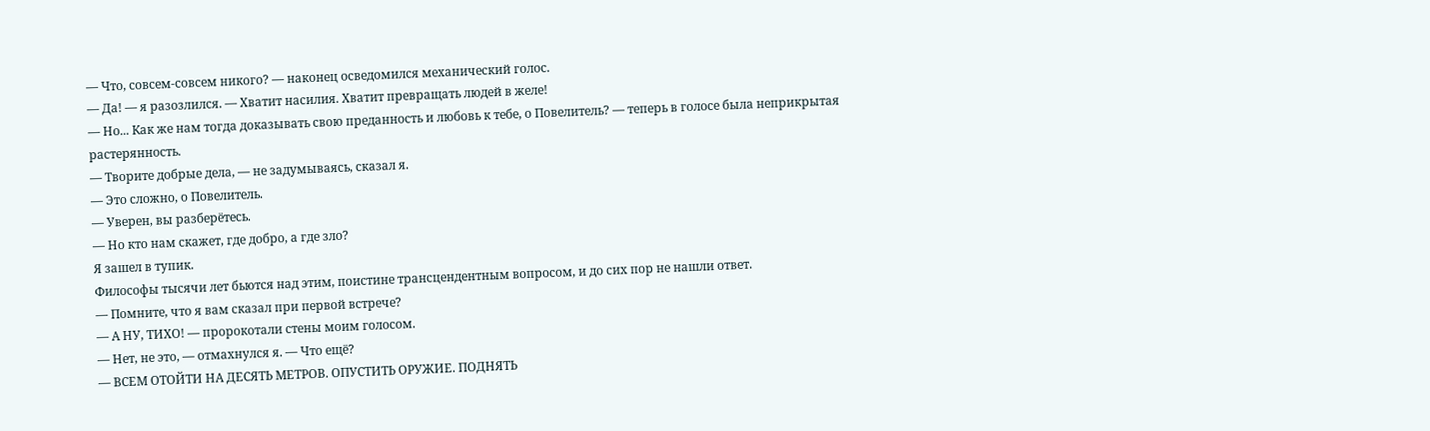— Что, совсем-совсем никого? — наконец осведомился механический голос.
— Да! — я разозлился. — Хватит насилия. Хватит превращать людей в желе!
— Но... Как же нам тогда доказывать свою преданность и любовь к тебе, о Повелитель? — теперь в голосе была неприкрытая растерянность.
— Творите добрые дела, — не задумываясь, сказал я.
— Это сложно, о Повелитель.
— Уверен, вы разберётесь.
— Но кто нам скажет, где добро, а где зло?
Я зашел в тупик.
Философы тысячи лет бьются над этим, поистине трансцендентным вопросом, и до сих пор не нашли ответ.
— Помните, что я вам сказал при первой встрече?
— А НУ, ТИХО! — пророкотали стены моим голосом.
— Нет, не это, — отмахнулся я. — Что ещё?
— ВСЕМ ОТОЙТИ НА ДЕСЯТЬ МЕТРОВ. ОПУСТИТЬ ОРУЖИЕ. ПОДНЯТЬ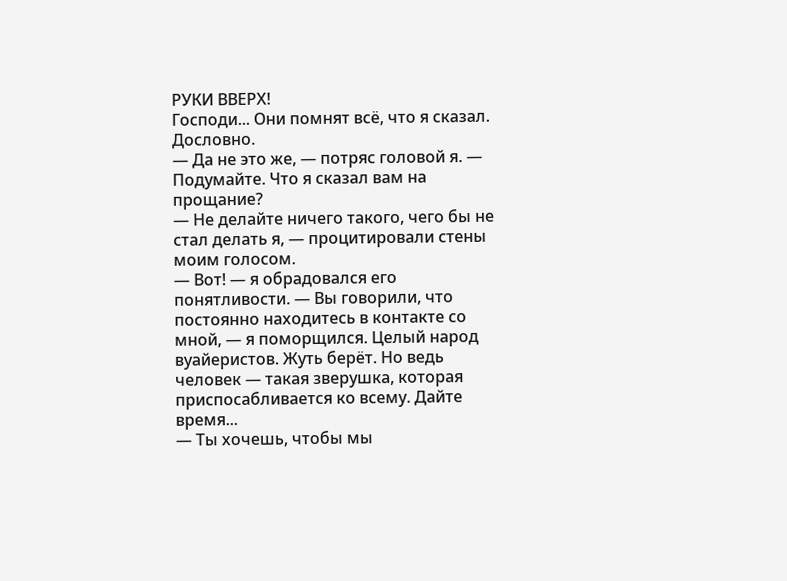РУКИ ВВЕРХ!
Господи... Они помнят всё, что я сказал. Дословно.
— Да не это же, — потряс головой я. — Подумайте. Что я сказал вам на прощание?
— Не делайте ничего такого, чего бы не стал делать я, — процитировали стены моим голосом.
— Вот! — я обрадовался его понятливости. — Вы говорили, что постоянно находитесь в контакте со мной, — я поморщился. Целый народ вуайеристов. Жуть берёт. Но ведь человек — такая зверушка, которая приспосабливается ко всему. Дайте время...
— Ты хочешь, чтобы мы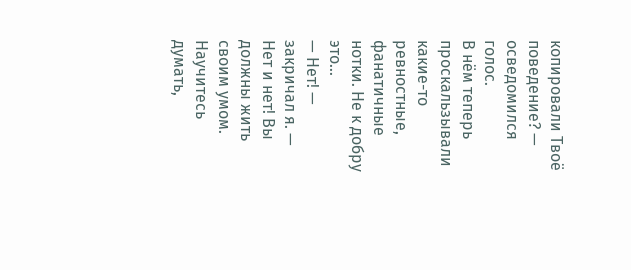копировали Твоё поведение? — осведомился голос.
В нём теперь проскальзывали какие-то ревностные, фанатичные нотки. Не к добру это...
— Нет! — закричал я. — Нет и нет! Вы должны жить своим умом. Научитесь думать,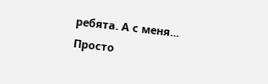ребята. А с меня... Просто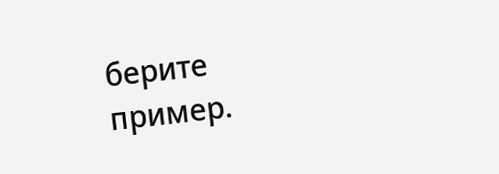берите пример.